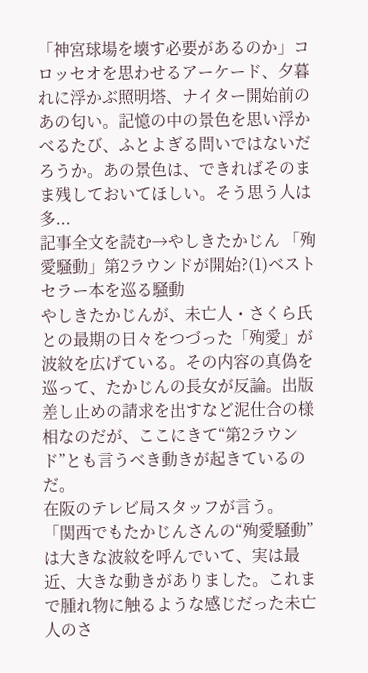「神宮球場を壊す必要があるのか」コロッセオを思わせるアーケード、夕暮れに浮かぶ照明塔、ナイター開始前のあの匂い。記憶の中の景色を思い浮かべるたび、ふとよぎる問いではないだろうか。あの景色は、できればそのまま残しておいてほしい。そう思う人は多...
記事全文を読む→やしきたかじん 「殉愛騒動」第2ラウンドが開始?(1)ベストセラー本を巡る騒動
やしきたかじんが、未亡人・さくら氏との最期の日々をつづった「殉愛」が波紋を広げている。その内容の真偽を巡って、たかじんの長女が反論。出版差し止めの請求を出すなど泥仕合の様相なのだが、ここにきて“第2ラウンド”とも言うべき動きが起きているのだ。
在阪のテレビ局スタッフが言う。
「関西でもたかじんさんの“殉愛騒動”は大きな波紋を呼んでいて、実は最近、大きな動きがありました。これまで腫れ物に触るような感じだった未亡人のさ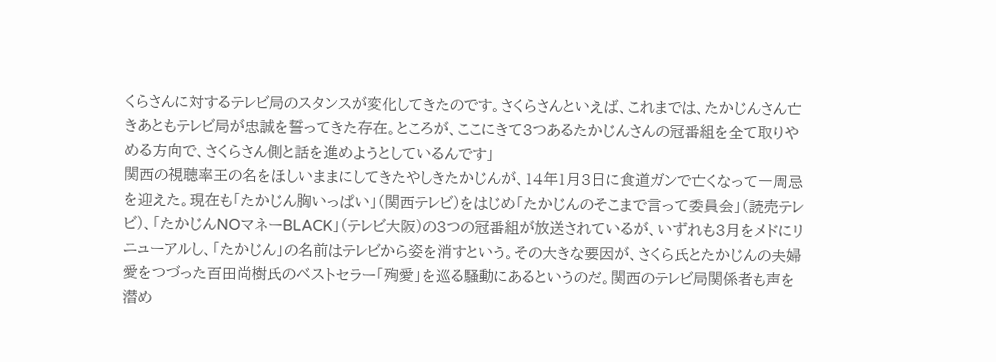くらさんに対するテレビ局のスタンスが変化してきたのです。さくらさんといえば、これまでは、たかじんさん亡きあともテレビ局が忠誠を誓ってきた存在。ところが、ここにきて3つあるたかじんさんの冠番組を全て取りやめる方向で、さくらさん側と話を進めようとしているんです」
関西の視聴率王の名をほしいままにしてきたやしきたかじんが、14年1月3日に食道ガンで亡くなって一周忌を迎えた。現在も「たかじん胸いっぱい」(関西テレビ)をはじめ「たかじんのそこまで言って委員会」(読売テレビ)、「たかじんNOマネーBLACK」(テレビ大阪)の3つの冠番組が放送されているが、いずれも3月をメドにリニューアルし、「たかじん」の名前はテレビから姿を消すという。その大きな要因が、さくら氏とたかじんの夫婦愛をつづった百田尚樹氏のベストセラー「殉愛」を巡る騒動にあるというのだ。関西のテレビ局関係者も声を潜め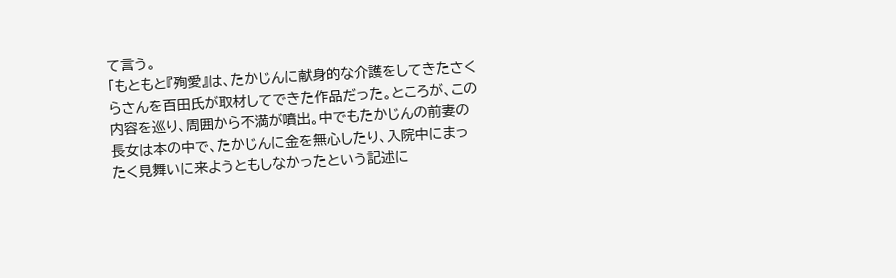て言う。
「もともと『殉愛』は、たかじんに献身的な介護をしてきたさくらさんを百田氏が取材してできた作品だった。ところが、この内容を巡り、周囲から不満が噴出。中でもたかじんの前妻の長女は本の中で、たかじんに金を無心したり、入院中にまったく見舞いに来ようともしなかったという記述に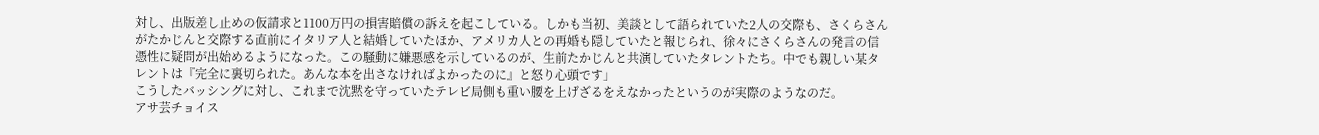対し、出版差し止めの仮請求と1100万円の損害賠償の訴えを起こしている。しかも当初、美談として語られていた2人の交際も、さくらさんがたかじんと交際する直前にイタリア人と結婚していたほか、アメリカ人との再婚も隠していたと報じられ、徐々にさくらさんの発言の信憑性に疑問が出始めるようになった。この騒動に嫌悪感を示しているのが、生前たかじんと共演していたタレントたち。中でも親しい某タレントは『完全に裏切られた。あんな本を出さなければよかったのに』と怒り心頭です」
こうしたバッシングに対し、これまで沈黙を守っていたテレビ局側も重い腰を上げざるをえなかったというのが実際のようなのだ。
アサ芸チョイス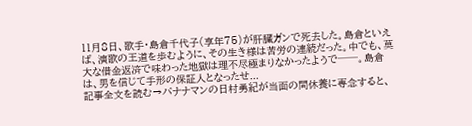11月8日、歌手・島倉千代子(享年75)が肝臓ガンで死去した。島倉といえば、演歌の王道を歩むように、その生き様は苦労の連続だった。中でも、莫大な借金返済で味わった地獄は理不尽極まりなかったようで──。島倉は、男を信じて手形の保証人となったせ...
記事全文を読む→バナナマンの日村勇紀が当面の間休養に専念すると、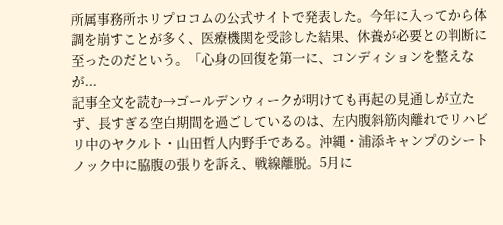所属事務所ホリプロコムの公式サイトで発表した。今年に入ってから体調を崩すことが多く、医療機関を受診した結果、休養が必要との判断に至ったのだという。「心身の回復を第一に、コンディションを整えなが...
記事全文を読む→ゴールデンウィークが明けても再起の見通しが立たず、長すぎる空白期間を過ごしているのは、左内腹斜筋肉離れでリハビリ中のヤクルト・山田哲人内野手である。沖縄・浦添キャンプのシートノック中に脇腹の張りを訴え、戦線離脱。5月に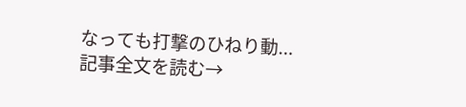なっても打撃のひねり動...
記事全文を読む→